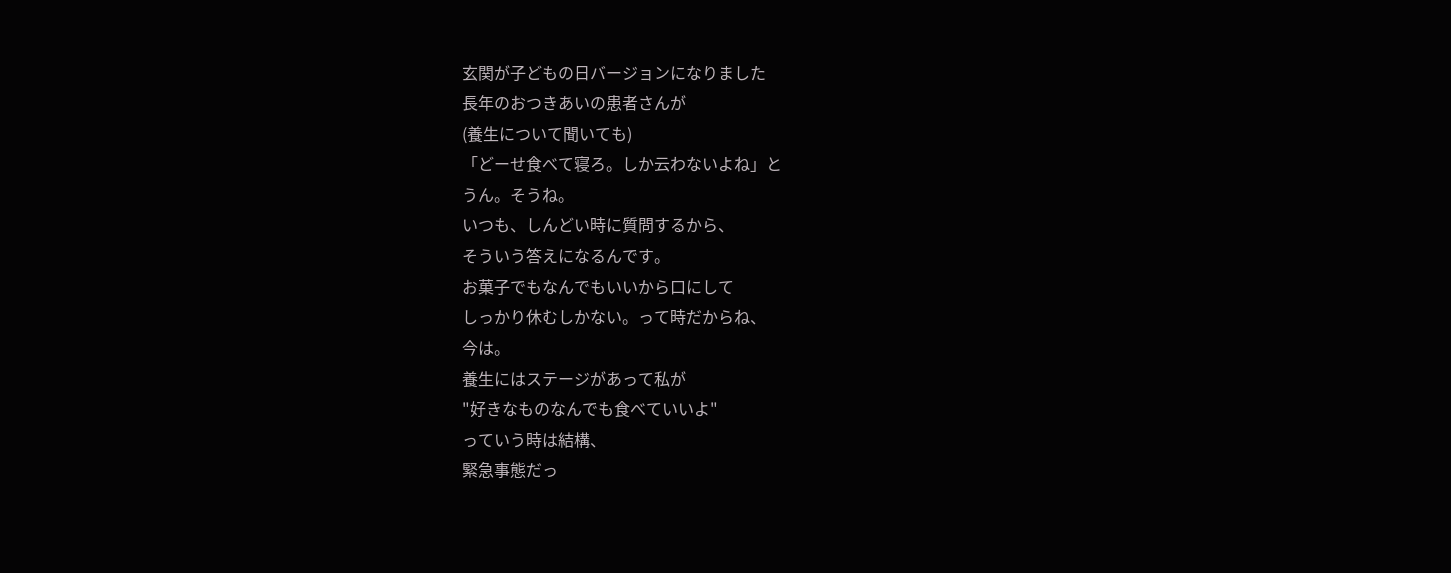玄関が子どもの日バージョンになりました
長年のおつきあいの患者さんが
(養生について聞いても)
「どーせ食べて寝ろ。しか云わないよね」と
うん。そうね。
いつも、しんどい時に質問するから、
そういう答えになるんです。
お菓子でもなんでもいいから口にして
しっかり休むしかない。って時だからね、
今は。
養生にはステージがあって私が
"好きなものなんでも食べていいよ"
っていう時は結構、
緊急事態だっ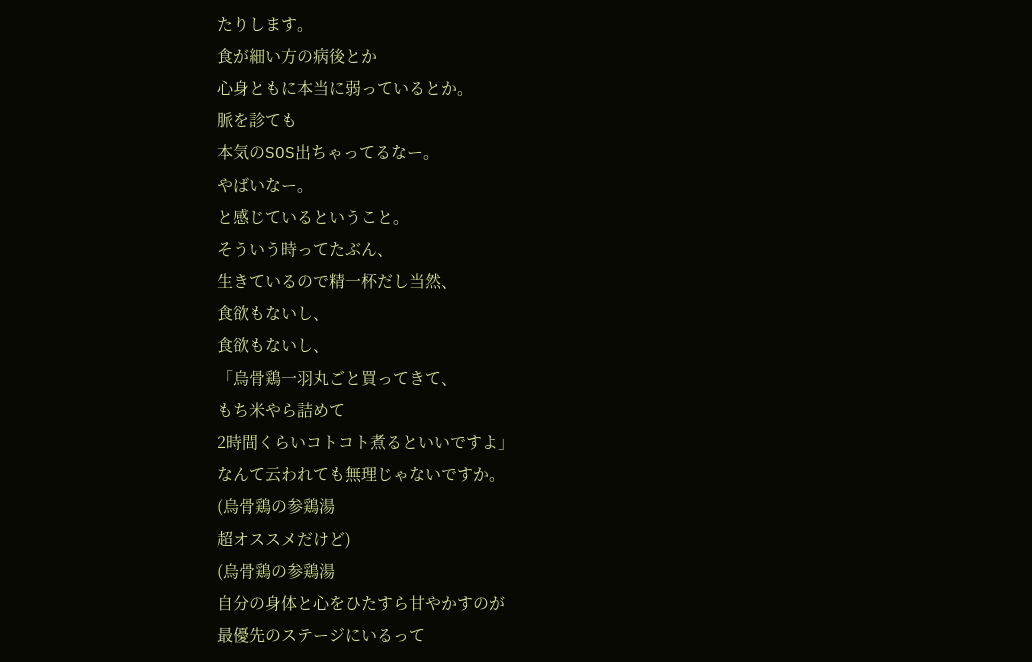たりします。
食が細い方の病後とか
心身ともに本当に弱っているとか。
脈を診ても
本気のSOS出ちゃってるなー。
やばいなー。
と感じているということ。
そういう時ってたぶん、
生きているので精一杯だし当然、
食欲もないし、
食欲もないし、
「烏骨鶏一羽丸ごと買ってきて、
もち米やら詰めて
2時間くらいコトコト煮るといいですよ」
なんて云われても無理じゃないですか。
(烏骨鶏の参鶏湯
超オススメだけど)
(烏骨鶏の参鶏湯
自分の身体と心をひたすら甘やかすのが
最優先のステージにいるって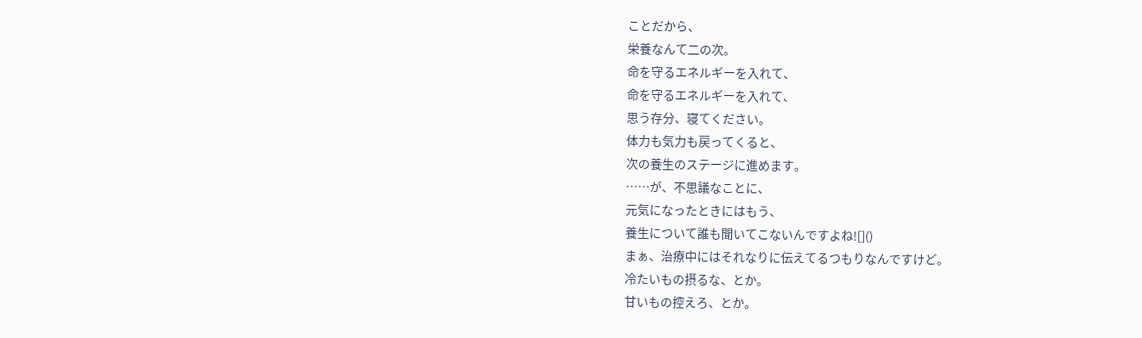ことだから、
栄養なんて二の次。
命を守るエネルギーを入れて、
命を守るエネルギーを入れて、
思う存分、寝てください。
体力も気力も戻ってくると、
次の養生のステージに進めます。
……が、不思議なことに、
元気になったときにはもう、
養生について誰も聞いてこないんですよね![]()
まぁ、治療中にはそれなりに伝えてるつもりなんですけど。
冷たいもの摂るな、とか。
甘いもの控えろ、とか。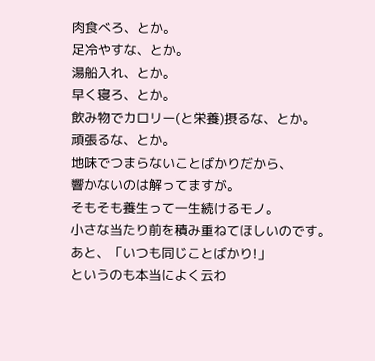肉食べろ、とか。
足冷やすな、とか。
湯船入れ、とか。
早く寝ろ、とか。
飲み物でカロリー(と栄養)摂るな、とか。
頑張るな、とか。
地味でつまらないことばかりだから、
響かないのは解ってますが。
そもそも養生って一生続けるモノ。
小さな当たり前を積み重ねてほしいのです。
あと、「いつも同じことばかり!」
というのも本当によく云わ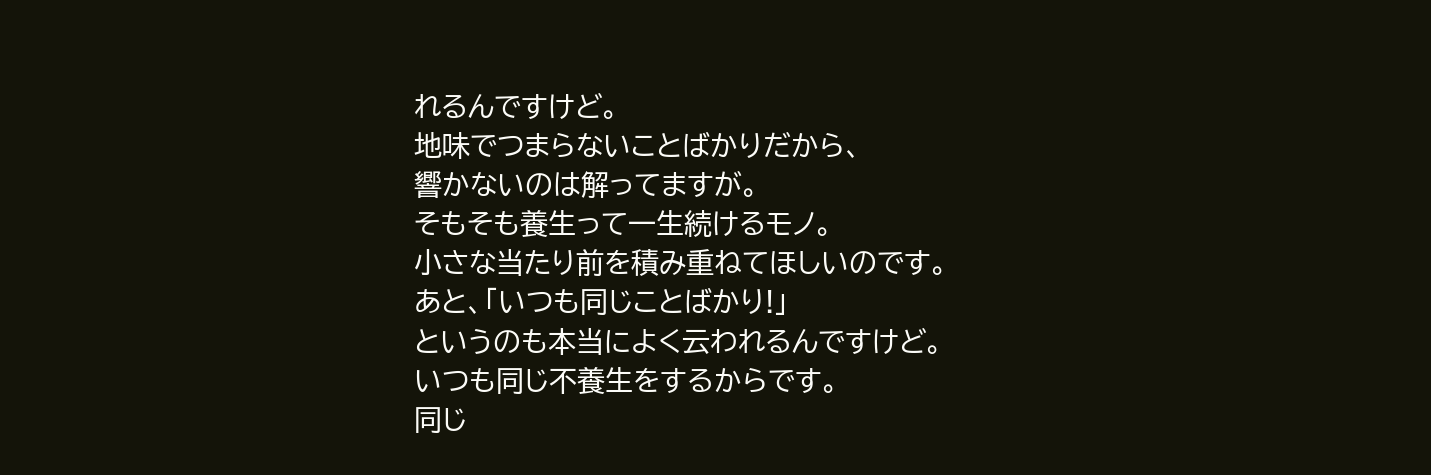れるんですけど。
地味でつまらないことばかりだから、
響かないのは解ってますが。
そもそも養生って一生続けるモノ。
小さな当たり前を積み重ねてほしいのです。
あと、「いつも同じことばかり!」
というのも本当によく云われるんですけど。
いつも同じ不養生をするからです。
同じ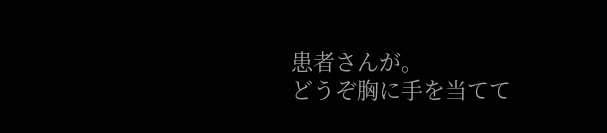患者さんが。
どうぞ胸に手を当てて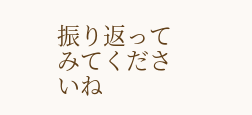振り返ってみてくださいね